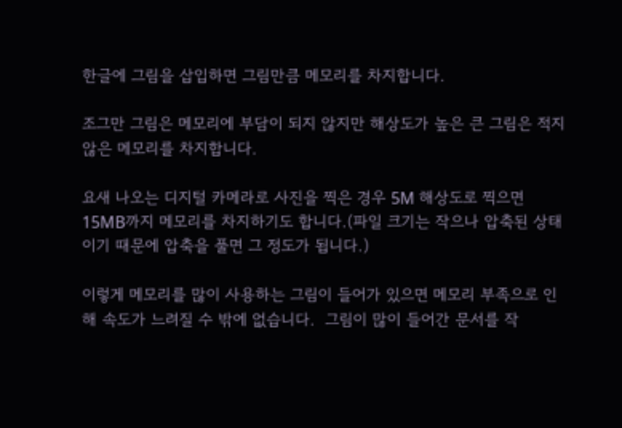한글에 그림을 삽입하면 그림만큼 메모리를 차지합니다.

조그만 그림은 메모리에 부담이 되지 않지만 해상도가 높은 큰 그림은 적지 않은 메모리를 차지합니다.

요새 나오는 디지털 카메라로 사진을 찍은 경우 5M 해상도로 찍으면 15MB까지 메모리를 차지하기도 합니다.(파일 크기는 작으나 압축된 상태이기 때문에 압축을 풀면 그 정도가 됩니다.)

이렇게 메모리를 많이 사용하는 그림이 들어가 있으면 메모리 부족으로 인해 속도가 느려질 수 밖에 없습니다.  그림이 많이 들어간 문서를 작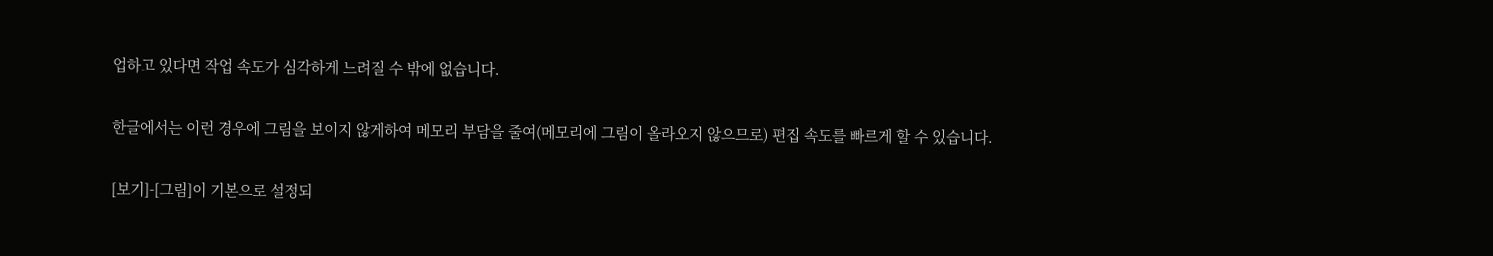업하고 있다면 작업 속도가 심각하게 느려질 수 밖에 없습니다.

한글에서는 이런 경우에 그림을 보이지 않게하여 메모리 부담을 줄여(메모리에 그림이 올라오지 않으므로) 편집 속도를 빠르게 할 수 있습니다.

[보기]-[그림]이 기본으로 설정되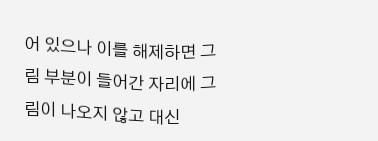어 있으나 이를 해제하면 그림 부분이 들어간 자리에 그림이 나오지 않고 대신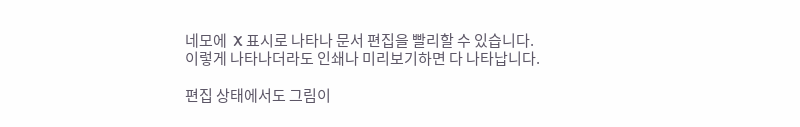네모에  X 표시로 나타나 문서 편집을 빨리할 수 있습니다.  이렇게 나타나더라도 인쇄나 미리보기하면 다 나타납니다.

편집 상태에서도 그림이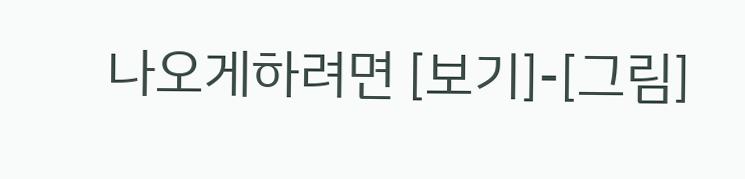나오게하려면 [보기]-[그림]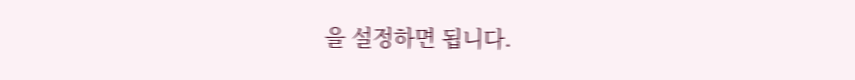을 설정하면 됩니다.